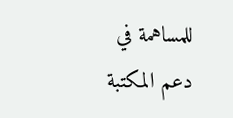للمساهمة في دعم المكتبة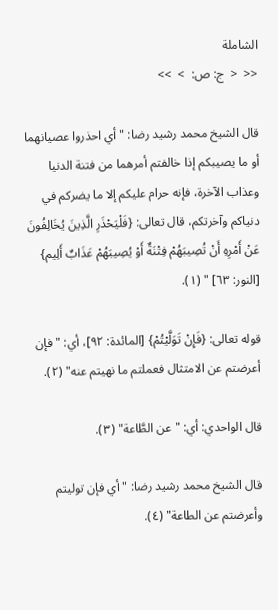الشاملة
<<  <  ج: ص:  >  >>

قال الشيخ محمد رشيد رضا: " أي احذروا عصيانهما أو ما يصيبكم إذا خالفتم أمرهما من فتنة الدنيا وعذاب الآخرة، فإنه حرام عليكم إلا ما يضركم في دنياكم وآخرتكم، قال تعالى: {فَلْيَحْذَرِ الَّذِينَ يُخَالِفُونَ عَنْ أَمْرِهِ أَنْ تُصِيبَهُمْ فِتْنَةٌ أَوْ يُصِيبَهُمْ عَذَابٌ أَلِيم} [النور: ٦٣] " (١).

قوله تعالى: {فَإِنْ تَوَلَّيْتُمْ} [المائدة: ٩٢]، أي: " فإن أعرضتم عن الامتثال فعملتم ما نهيتم عنه" (٢).

قال الواحدي: أي: "عن الطَّاعة" (٣).

قال الشيخ محمد رشيد رضا: " أي فإن توليتم وأعرضتم عن الطاعة" (٤).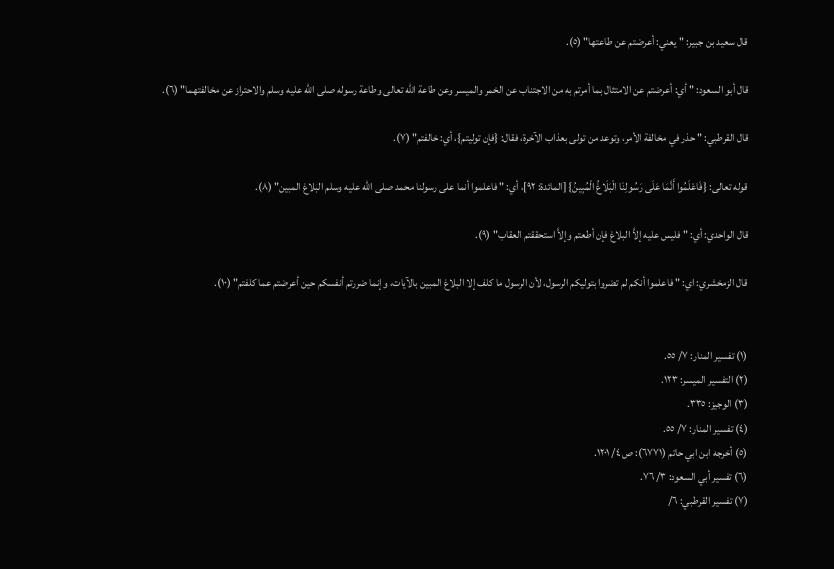قال سعيد بن جبير: " يعني: أعرضتم عن طاعتها" (٥).

قال أبو السعود: " أي: أعرضتم عن الامتثال بما أمرتم به من الاجتناب عن الخمر والميسر وعن طاعة الله تعالى وطاعة رسوله صلى الله عليه وسلم والاحتراز عن مخالفتهما" (٦).

قال القرطبي: " حذر في مخالفة الأمر، وتوعد من تولى بعذاب الآخرة، فقال: {فإن توليتم}، أي: خالفتم" (٧).

قوله تعالى: {فَاعْلَمُوا أَنَّمَا عَلَى رَسُولِنَا الْبَلَاغُ الْمُبِينُ} [المائدة: ٩٢]، أي: " فاعلموا أنما على رسولنا محمد صلى الله عليه وسلم البلاغ المبين" (٨).

قال الواحدي: أي: " فليس عليه إلاَّ البلاغ فإن أطعتم وإلاَّ استحققتم العقاب" (٩).

قال الزمخشري: اي: " فاعلموا أنكم لم تضروا بتوليكم الرسول، لأن الرسول ما كلف إلا البلاغ المبين بالآيات، وإنما ضررتم أنفسكم حين أعرضتم عما كلفتم" (١٠).


(١) تفسير المنار: ٧/ ٥٥.
(٢) التفسير الميسر: ١٢٣.
(٣) الوجيز: ٣٣٥.
(٤) تفسير المنار: ٧/ ٥٥.
(٥) أخرجه ابن ابي حاتم (٦٧٧١): ص ٤/ ١٢٠١.
(٦) تفسير أبي السعود: ٣/ ٧٦.
(٧) تفسير القرطبي: ٦/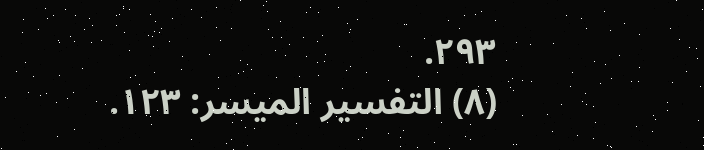٢٩٣.
(٨) التفسير الميسر: ١٢٣.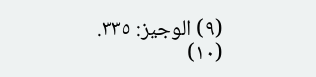(٩) الوجيز: ٣٣٥.
(١٠)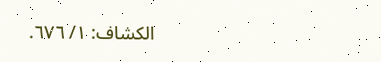الكشاف: ١/ ٦٧٦.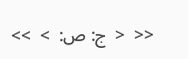<<  <  ج: ص:  >  >>